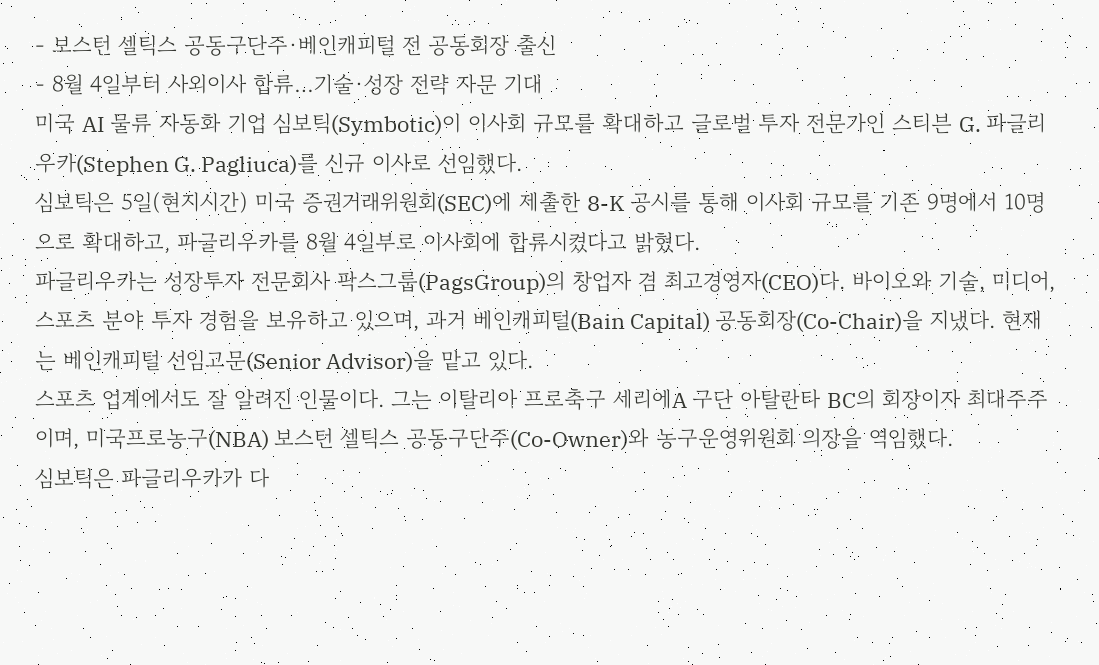- 보스턴 셀틱스 공동구단주·베인캐피털 전 공동회장 출신
- 8월 4일부터 사외이사 합류…기술·성장 전략 자문 기대
미국 AI 물류 자동화 기업 심보틱(Symbotic)이 이사회 규모를 확대하고 글로벌 투자 전문가인 스티븐 G. 파글리우카(Stephen G. Pagliuca)를 신규 이사로 선임했다.
심보틱은 5일(현지시간) 미국 증권거래위원회(SEC)에 제출한 8-K 공시를 통해 이사회 규모를 기존 9명에서 10명으로 확대하고, 파글리우카를 8월 4일부로 이사회에 합류시켰다고 밝혔다.
파글리우카는 성장투자 전문회사 팍스그룹(PagsGroup)의 창업자 겸 최고경영자(CEO)다. 바이오와 기술, 미디어, 스포츠 분야 투자 경험을 보유하고 있으며, 과거 베인캐피털(Bain Capital) 공동회장(Co-Chair)을 지냈다. 현재는 베인캐피털 선임고문(Senior Advisor)을 맡고 있다.
스포츠 업계에서도 잘 알려진 인물이다. 그는 이탈리아 프로축구 세리에A 구단 아탈란타 BC의 회장이자 최대주주이며, 미국프로농구(NBA) 보스턴 셀틱스 공동구단주(Co-Owner)와 농구운영위원회 의장을 역임했다.
심보틱은 파글리우카가 다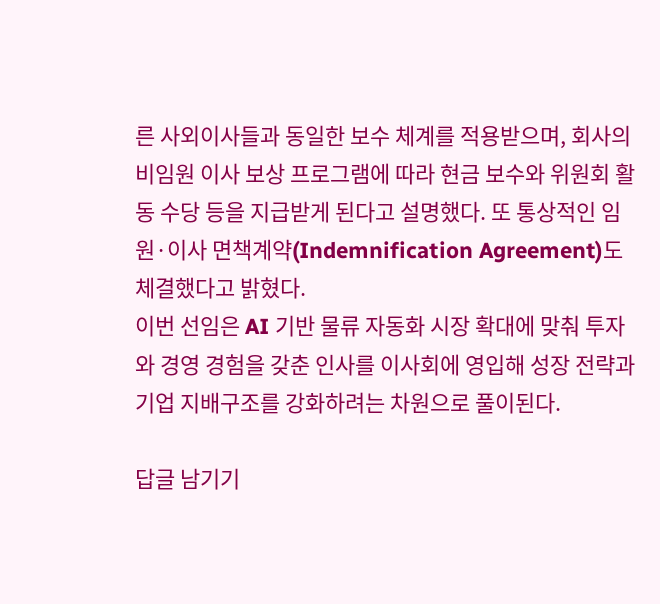른 사외이사들과 동일한 보수 체계를 적용받으며, 회사의 비임원 이사 보상 프로그램에 따라 현금 보수와 위원회 활동 수당 등을 지급받게 된다고 설명했다. 또 통상적인 임원·이사 면책계약(Indemnification Agreement)도 체결했다고 밝혔다.
이번 선임은 AI 기반 물류 자동화 시장 확대에 맞춰 투자와 경영 경험을 갖춘 인사를 이사회에 영입해 성장 전략과 기업 지배구조를 강화하려는 차원으로 풀이된다.

답글 남기기